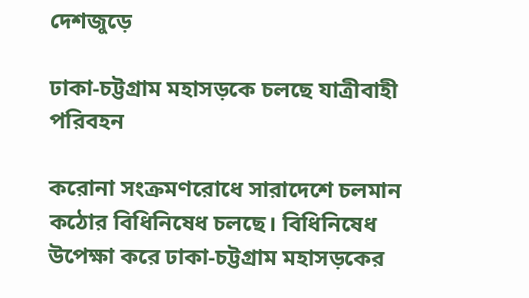দেশজুড়ে

ঢাকা-চট্টগ্রাম মহাসড়কে চলছে যাত্রীবাহী পরিবহন

করোনা সংক্রমণরোধে সারাদেশে চলমান কঠোর বিধিনিষেধ চলছে। বিধিনিষেধ উপেক্ষা করে ঢাকা-চট্টগ্রাম মহাসড়কের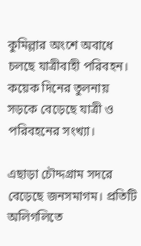কুমিল্লার অংশে অবাধে চলছে যাত্রীবাহী পরিবহন। কয়েক দিনের তুলনায় সড়কে বেড়েছে যাত্রী ও পরিবহনের সংখ্যা।

এছাড়া চৌদ্দগ্রাম সদরে বেড়েছে জনসমাগম। প্রতিটি অলিগলিতে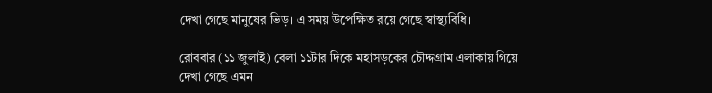দেখা গেছে মানুষের ভিড়। এ সময় উপেক্ষিত রয়ে গেছে স্বাস্থ্যবিধি।

রোববার (১১ জুলাই) বেলা ১১টার দিকে মহাসড়কের চৌদ্দগ্রাম এলাকায় গিয়ে দেখা গেছে এমন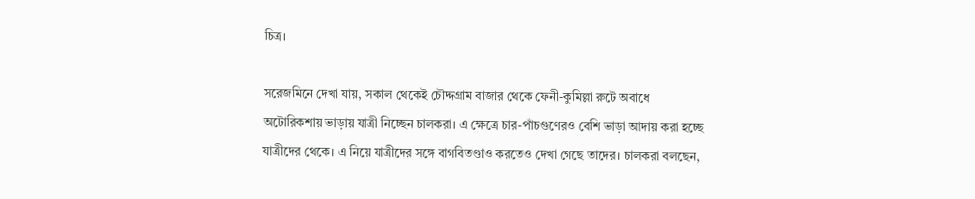চিত্র।

সরেজমিনে দেখা যায়, সকাল থেকেই চৌদ্দগ্রাম বাজার থেকে ফেনী-কুমিল্লা রুটে অবাধে অটোরিকশায় ভাড়ায় যাত্রী নিচ্ছেন চালকরা। এ ক্ষেত্রে চার-পাঁচগুণেরও বেশি ভাড়া আদায় করা হচ্ছে যাত্রীদের থেকে। এ নিয়ে যাত্রীদের সঙ্গে বাগবিতণ্ডাও করতেও দেখা গেছে তাদের। চালকরা বলছেন,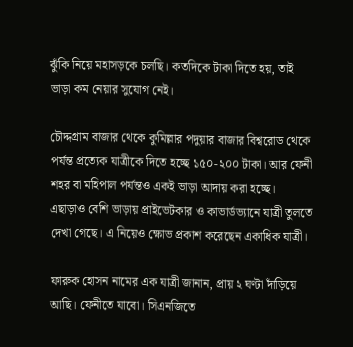ঝুঁকি নিয়ে মহাসড়কে চলছি। কতদিকে টাকা দিতে হয়, তাই ভাড়া কম নেয়ার সুযোগ নেই।

চৌদ্দগ্রাম বাজার থেকে কুমিল্লার পদুয়ার বাজার বিশ্বরোড থেকে পর্যন্ত প্রত্যেক যাত্রীকে দিতে হচ্ছে ১৫০-২০০ টাকা। আর ফেনী শহর বা মহিপাল পর্যন্তও একই ভাড়া আদায় করা হচ্ছে। এছাড়াও বেশি ভাড়ায় প্রাইভেটকার ও কাভার্ডভ্যানে যাত্রী তুলতে দেখা গেছে। এ নিয়েও ক্ষোভ প্রকাশ করেছেন একাধিক যাত্রী।

ফারুক হোসন নামের এক যাত্রী জানান, প্রায় ২ ঘণ্টা দাঁড়িয়ে আছি। ফেনীতে যাবো। সিএনজিতে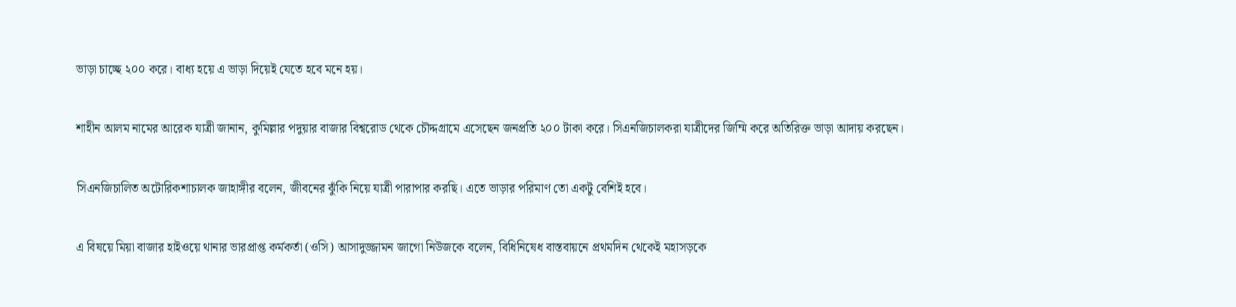ভাড়া চাচ্ছে ২০০ করে। বাধ্য হয়ে এ ভাড়া দিয়েই যেতে হবে মনে হয়।

শাহীন আলম নামের আরেক যাত্রী জানান, কুমিল্লার পদুয়ার বাজার বিশ্বরোড থেকে চৌদ্দগ্রামে এসেছেন জনপ্রতি ২০০ টাকা করে। সিএনজিচালকরা যাত্রীদের জিম্মি করে অতিরিক্ত ভাড়া আদায় করছেন।

সিএনজিচালিত অটোরিকশাচালক জাহাঙ্গীর বলেন, জীবনের ঝুঁকি নিয়ে যাত্রী পারাপার করছি। এতে ভাড়ার পরিমাণ তো একটু বেশিই হবে।

এ বিষয়ে মিয়া বাজার হাইওয়ে থানার ভারপ্রাপ্ত কর্মকর্তা (ওসি) আসাদুজ্জামন জাগো নিউজকে বলেন, বিধিনিষেধ বাস্তবায়নে প্রথমদিন থেকেই মহাসড়কে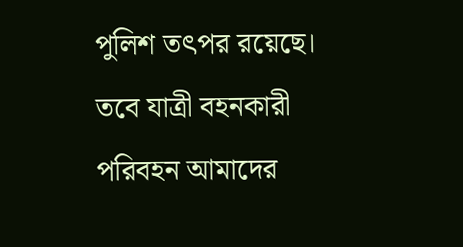পুলিশ তৎপর রয়েছে। তবে যাত্রী বহনকারী পরিবহন আমাদের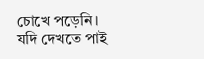চোখে পড়েনি। যদি দেখতে পাই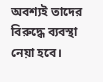অবশ্যই তাদের বিরুদ্ধে ব্যবস্থা নেয়া হবে।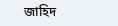জাহিদ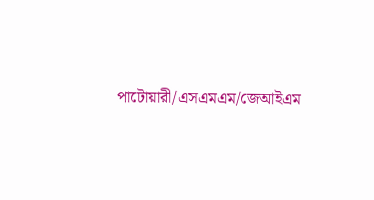পাটোয়ারী/এসএমএম/জেআইএম